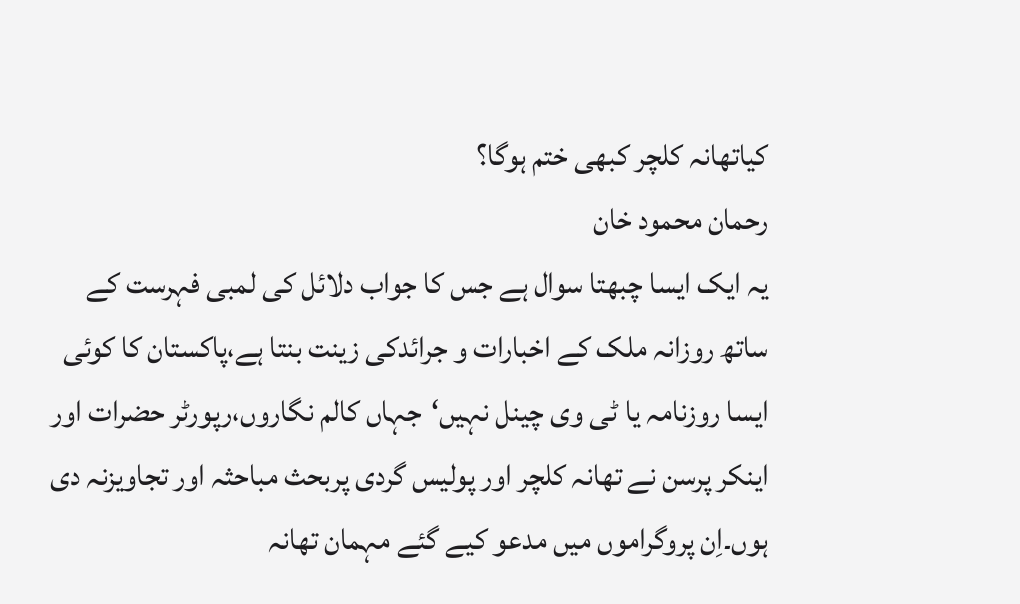کیاتھانہ کلچر کبھی ختم ہوگا؟
رحمان محمود خان
یہ ایک ایسا چبھتا سوال ہے جس کا جواب دلائل کی لمبی فہرست کے ساتھ روزانہ ملک کے اخبارات و جرائدکی زینت بنتا ہے،پاکستان کا کوئی ایسا روزنامہ یا ٹی وی چینل نہیں‘جہاں کالم نگاروں،رپورٹر حضرات اور اینکر پرسن نے تھانہ کلچر اور پولیس گردی پربحث مباحثہ اور تجاویزنہ دی ہوں۔اِن پروگراموں میں مدعو کیے گئے مہمان تھانہ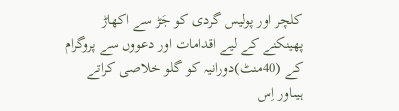کلچر اور پولیس گردی کو جَڑ سے اکھاڑ پھینکنے کے لیے اقدامات اور دعووں سے پروگرام کے (40منٹ)دورانیہ کو گلو خلاصی کراتے ہیںاور اِس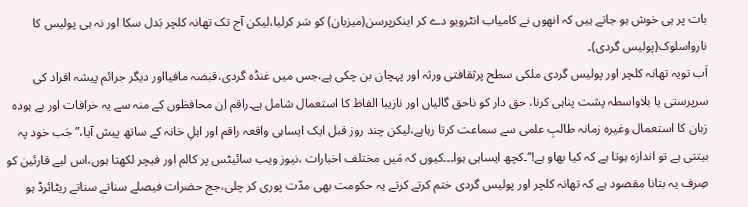بات پر ہی خوش ہو جاتے ہیں کہ انھوں نے کامیاب انٹرویو دے کر اینکرپرسن(میزبان) کو سَر کرلیا،لیکن آج تک تھانہ کلچر بَدل سکا اور نہ ہی پولیس کا نارواسلوک(پولیس گردی)۔
اَب تویہ تھانہ کلچر اور پولیس گردی ملکی سطح پرثقافتی ورثہ اور پہچان بن چکی ہے،جس میں غنڈہ گردی،قبضہ مافیااور دیگر جرائم پیشہ افراد کی سرپرستی یا بلاواسطہ پشت پناہی کرنا، حق دار کو ناحق گالیاں اور نازیبا الفاظ کا استعمال شامل ہے۔راقم اِن محافظوں کے منہ سے یہ خرافات اور بے ہودہ زبان کا استعمال وغیرہ زمانہ طالبِ علمی سے سماعت کرتا رہاہے،لیکن چند روز قبل ایک ایساہی واقعہ راقم اور اہلِ خانہ کے ساتھ پیش آیا،”جَب خود پہ بیتتی ہے تو اندازہ ہوتا ہے کہ کیا بھاو ہے!“۔کچھ ایساہی ہوا۔۔۔کیوں کہ مَیں مختلف اخبارات ،نیوز ویب سائیٹس پر کالم اور فیچر لکھتا ہوں،اس لیے قارئین کو صِرف یہ بتانا مقصود ہے کہ تھانہ کلچر اور پولیس گردی ختم کرتے کرتے یہ حکومت بھی مدّت پوری کر چلی،جج حضرات فیصلے سناتے سناتے ریٹائرڈ ہو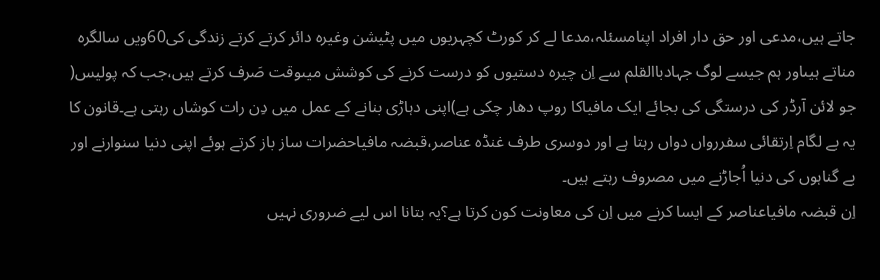جاتے ہیں،مدعی اور حق دار افراد اپنامسئلہ،مدعا لے کر کورٹ کچہریوں میں پٹیشن وغیرہ دائر کرتے کرتے زندگی کی60ویں سالگرہ مناتے ہیںاور ہم جیسے لوگ جہادباالقلم سے اِن چیرہ دستیوں کو درست کرنے کی کوشش میںوقت صَرف کرتے ہیں،جب کہ پولیس( جو لائن آرڈر کی درستگی کی بجائے ایک مافیاکا روپ دھار چکی ہے)اپنی دہاڑی بنانے کے عمل میں دِن رات کوشاں رہتی ہے۔قانون کا یہ بے لگام اِرتقائی سفررواں دواں رہتا ہے اور دوسری طرف غنڈہ عناصر،قبضہ مافیاحضرات ساز باز کرتے ہوئے اپنی دنیا سنوارنے اور بے گناہوں کی دنیا اُجاڑنے میں مصروف رہتے ہیں۔
اِن قبضہ مافیاعناصر کے ایسا کرنے میں اِن کی معاونت کون کرتا ہے؟یہ بتانا اس لیے ضروری نہیں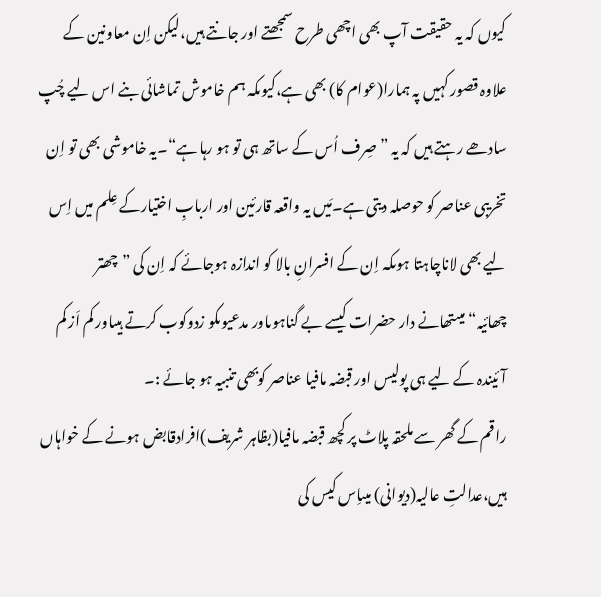کیوں کہ یہ حقیقت آپ بھی اچھی طرح سمجھتے اور جانتے ہیں،لیکن اِن معاونین کے علاوہ قصور کہیں پہ ہمارا(عوام کا) بھی ہے،کیوںکہ ہم خاموش تماشائی بنے اس لیے چُپ سادھے رہتے ہیں کہ یہ ”صِرف اُس کے ساتھ ہی تو ہو رہا ہے“۔یہ خاموشی بھی تو اِن تخریبی عناصر کو حوصلہ دیتی ہے۔مَیں یہ واقعہ قارئین اور اربابِ اختیارکے عِلم میں اِس لیے بھی لاناچاہتا ہوںکہ اِن کے افسرانِ بالا کو اندازہ ہوجائے کہ اِن کی ”چھتر چھائیہ“میںتھانے دار حضرات کیسے بے گناہوںاور مدعیوںکو زدوکوب کرتے ہیںاور کم اَز کم آئیندہ کے لیے ہی پولیس اور قبضہ مافیا عناصر کوبھی تنبیہ ہو جائے :۔
راقم کے گھر سے ملحقہ پلاٹ پر کچھ قبضہ مافیا(بظاہر شریف)افرادقابض ہونے کے خواہاں ہیں،عدالتِ عالیہ(دیوانی) میںاِس کیس کی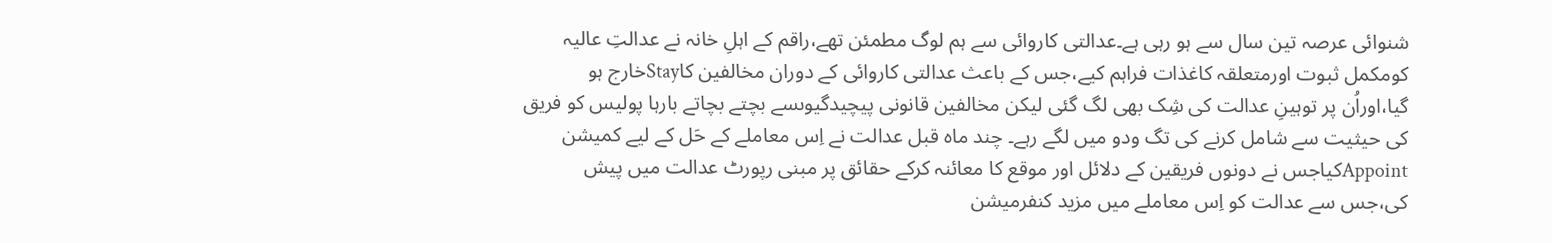شنوائی عرصہ تین سال سے ہو رہی ہے۔عدالتی کاروائی سے ہم لوگ مطمئن تھے،راقم کے اہلِ خانہ نے عدالتِ عالیہ کومکمل ثبوت اورمتعلقہ کاغذات فراہم کیے،جس کے باعث عدالتی کاروائی کے دوران مخالفین کاStayخارج ہو گیا،اوراُن پر توہینِ عدالت کی شِک بھی لگ گئی لیکن مخالفین قانونی پیچیدگیوںسے بچتے بچاتے بارہا پولیس کو فریق کی حیثیت سے شامل کرنے کی تگ ودو میں لگے رہے۔ چند ماہ قبل عدالت نے اِس معاملے کے حَل کے لیے کمیشن Appointکیاجس نے دونوں فریقین کے دلائل اور موقع کا معائنہ کرکے حقائق پر مبنی رپورٹ عدالت میں پیش کی،جس سے عدالت کو اِس معاملے میں مزید کنفرمیشن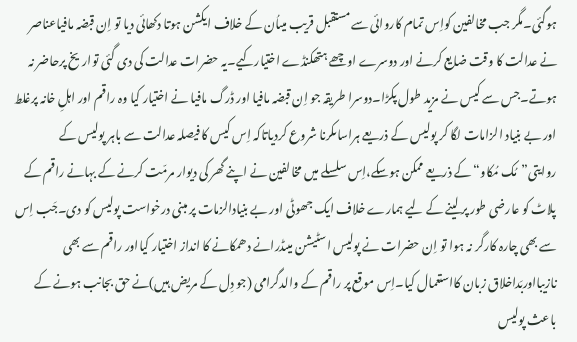ہوگئی۔مگر جب مخالفین کواِس تمام کاروائی سے مستقبل قریب میںاُن کے خلاف ایکشن ہوتا دکھائی دیا تو اِن قبضہ مافیاعناصر نے عدالت کا وقت ضایع کرنے اور دوسرے اوچھے ہتھکنڈے اختیارکیے۔یہ حضرات عدالت کی دی گئی تواریخ پرحاضر نہ ہوتے۔جس سے کیس نے مزید طول پکڑا۔دوسرا طریقہ جو اِن قبضہ مافیا اور ڈرگ مافیا نے اختیار کیا وہ راقم اور اہلِ خانہ پرغلط اور بے بنیاد الزامات لگا کر پولیس کے ذریعے ہراساںکرنا شروع کردیاتاکہ اِس کیس کا فیصلہ عدالت سے باہر پولیس کے روایتی”مُک مُکاو“کے ذریعے ممکن ہوسکے،اِس سلسلے میں مخالفین نے اپنے گھر کی دیوار مرمّت کرنے کے بہانے راقم کے پلاٹ کو عارضی طور پر لینے کے لیے ہمارے خلاف ایک جھوٹی اور بے بنیادالزمات پر مبنی درخواست پولیس کو دی۔جَب اِس سے بھی چارہ کارگر نہ ہوا تو اِن حضرات نے پولیس اسٹیشن میںڈرانے دھمکانے کا انداز اختیار کیااور راقم سے بھی نازیبااوربَداخلاق زبان کااستعمال کیا۔اِس موقع پر راقم کے والدگرامی (جو دِل کے مریض ہیں)نے حق بجانب ہونے کے باعث پولیس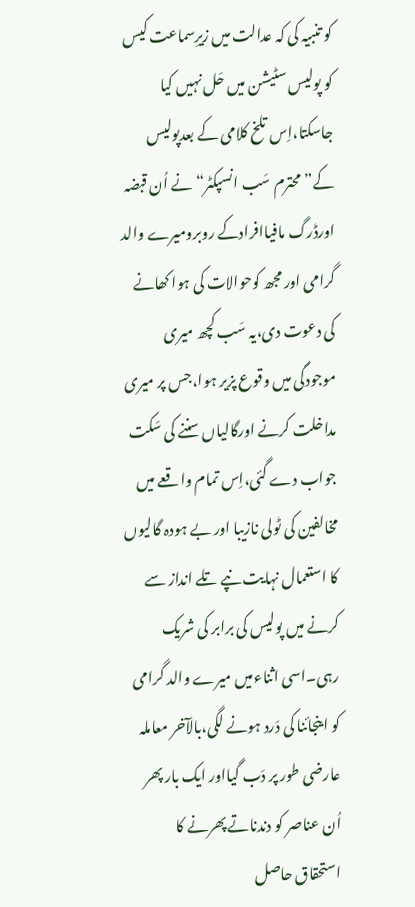کو تنبیہ کی کہ عدالت میں زیرِسماعت کیس کو پولیس سٹیشن میں حَل نہیں کیا جاسکتا،اِس تلخ کلامی کے بعدپولیس کے”محترم سَب انسپکٹر“نے اُن قبضہ اورڈرگ مافیاافرادکے روبرومیرے والد گرامی اور مجھ کوحوالات کی ہوا کھانے کی دعوت دی،یہ سَب کچھ میری موجودگی میں وقوع پزیر ہوا،جس پر میری مداخلت کرنے اورگالیاں سننے کی سَکت جواب دے گئی،اِس تمام واقعے میں مخالفین کی ٹولی نازیبا اور بے ہودہ گالیوں کا استعمال نہایت نپے تلے انداز سے کرنے میں پولیس کی برابر کی شریک رہی۔اسی اثناءمیں میرے والد گرامی کو اینجائنا کی دَرد ہونے لگی،بالآخر معاملہ عارضی طور پر دَب گیااور ایک بار پھر اُن عناصر کو دندناتے پھرنے کا استحقاق حاصل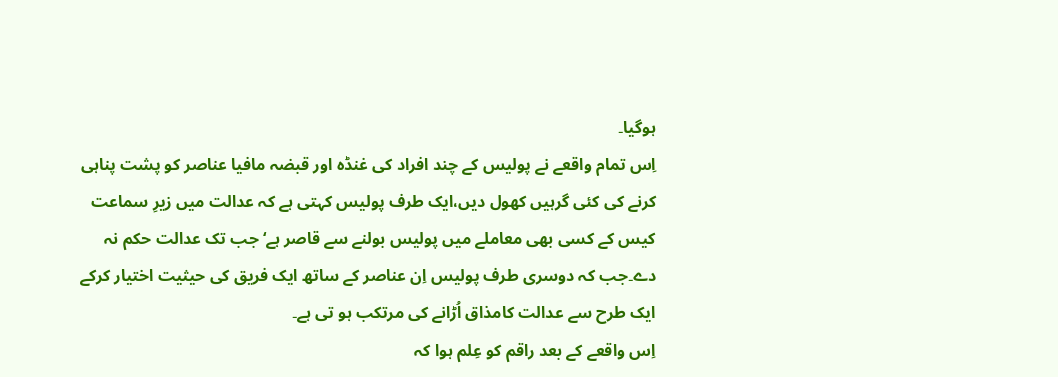ہوگیا۔
اِس تمام واقعے نے پولیس کے چند افراد کی غنڈہ اور قبضہ مافیا عناصر کو پشت پناہی کرنے کی کئی گرہیں کھول دیں،ایک طرف پولیس کہتی ہے کہ عدالت میں زیرِ سماعت کیس کے کسی بھی معاملے میں پولیس بولنے سے قاصر ہے‘جب تک عدالت حکم نہ دے۔جب کہ دوسری طرف پولیس اِن عناصر کے ساتھ ایک فریق کی حیثیت اختیار کرکے ایک طرح سے عدالت کامذاق اُڑانے کی مرتکب ہو تی ہے۔
اِس واقعے کے بعد راقم کو عِلم ہوا کہ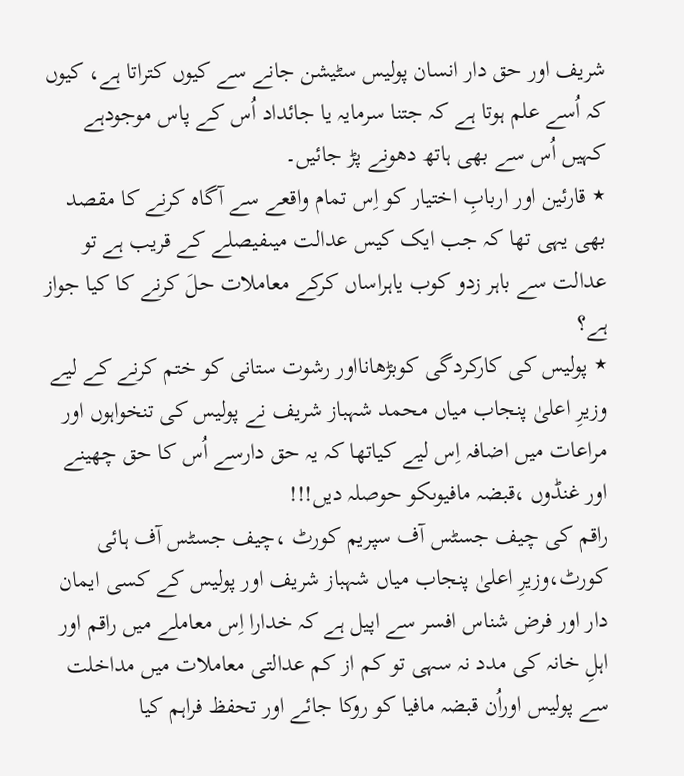شریف اور حق دار انسان پولیس سٹیشن جانے سے کیوں کتراتا ہے، کیوں کہ اُسے علم ہوتا ہے کہ جتنا سرمایہ یا جائداد اُس کے پاس موجودہے کہیں اُس سے بھی ہاتھ دھونے پڑ جائیں۔
٭ قارئین اور اربابِ اختیار کو اِس تمام واقعے سے آگاہ کرنے کا مقصد بھی یہی تھا کہ جب ایک کیس عدالت میںفیصلے کے قریب ہے تو عدالت سے باہر زدو کوب یاہراساں کرکے معاملات حلَ کرنے کا کیا جواز ہے؟
٭ پولیس کی کارکردگی کوبڑھانااور رشوت ستانی کو ختم کرنے کے لیے وزیرِ اعلیٰ پنجاب میاں محمد شہباز شریف نے پولیس کی تنخواہوں اور مراعات میں اضافہ اِس لیے کیاتھا کہ یہ حق دارسے اُس کا حق چھینے اور غنڈوں ،قبضہ مافیوںکو حوصلہ دیں!!!
راقم کی چیف جسٹس آف سپریم کورٹ ،چیف جسٹس آف ہائی کورٹ،وزیرِ اعلیٰ پنجاب میاں شہباز شریف اور پولیس کے کسی ایمان دار اور فرض شناس افسر سے اپیل ہے کہ خدارا اِس معاملے میں راقم اور اہلِ خانہ کی مدد نہ سہی تو کم از کم عدالتی معاملات میں مداخلت سے پولیس اوراُن قبضہ مافیا کو روکا جائے اور تحفظ فراہم کیا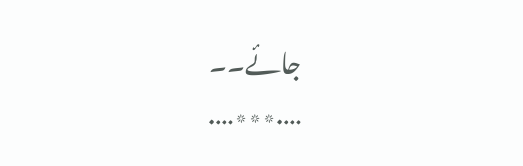جائے۔۔
….٭٭٭….